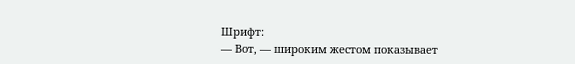Шрифт:
— Вот, — широким жестом показывает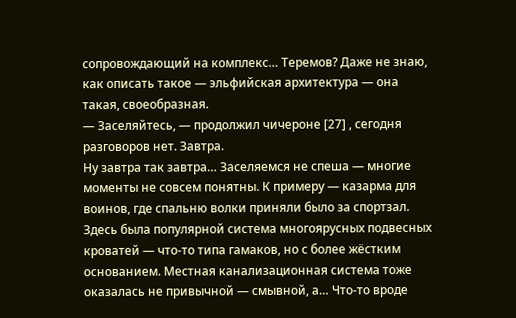сопровождающий на комплекс… Теремов? Даже не знаю, как описать такое — эльфийская архитектура — она такая, своеобразная.
— Заселяйтесь, — продолжил чичероне [27] , сегодня разговоров нет. Завтра.
Ну завтра так завтра… Заселяемся не спеша — многие моменты не совсем понятны. К примеру — казарма для воинов, где спальню волки приняли было за спортзал. Здесь была популярной система многоярусных подвесных кроватей — что-то типа гамаков, но с более жёстким основанием. Местная канализационная система тоже оказалась не привычной — смывной, а… Что-то вроде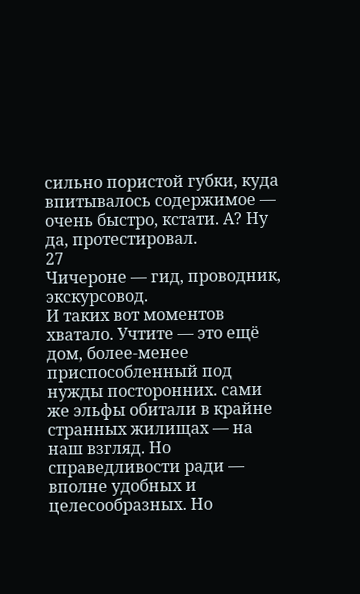сильно пористой губки, куда впитывалось содержимое — очень быстро, кстати. А? Ну да, протестировал.
27
Чичероне — гид, проводник, экскурсовод.
И таких вот моментов хватало. Учтите — это ещё дом, более-менее приспособленный под нужды посторонних. сами же эльфы обитали в крайне странных жилищах — на наш взгляд. Но справедливости ради — вполне удобных и целесообразных. Но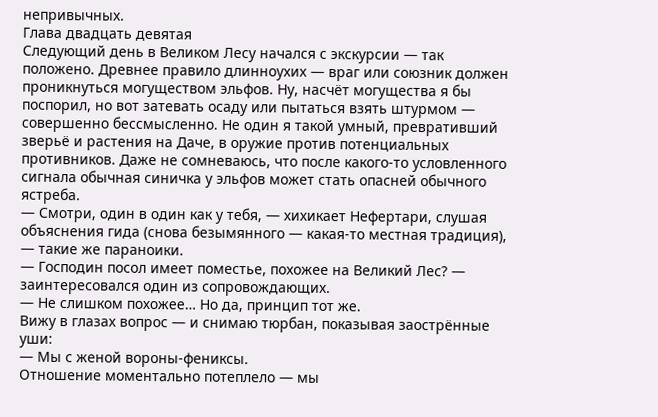непривычных.
Глава двадцать девятая
Следующий день в Великом Лесу начался с экскурсии — так положено. Древнее правило длинноухих — враг или союзник должен проникнуться могуществом эльфов. Ну, насчёт могущества я бы поспорил, но вот затевать осаду или пытаться взять штурмом — совершенно бессмысленно. Не один я такой умный, превративший зверьё и растения на Даче, в оружие против потенциальных противников. Даже не сомневаюсь, что после какого-то условленного сигнала обычная синичка у эльфов может стать опасней обычного ястреба.
— Смотри, один в один как у тебя, — хихикает Нефертари, слушая объяснения гида (снова безымянного — какая-то местная традиция), — такие же параноики.
— Господин посол имеет поместье, похожее на Великий Лес? — заинтересовался один из сопровождающих.
— Не слишком похожее… Но да, принцип тот же.
Вижу в глазах вопрос — и снимаю тюрбан, показывая заострённые уши:
— Мы с женой вороны-фениксы.
Отношение моментально потеплело — мы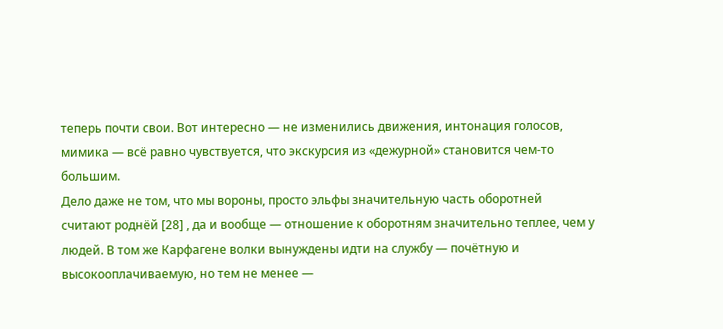теперь почти свои. Вот интересно — не изменились движения, интонация голосов, мимика — всё равно чувствуется, что экскурсия из «дежурной» становится чем-то большим.
Дело даже не том, что мы вороны, просто эльфы значительную часть оборотней считают роднёй [28] , да и вообще — отношение к оборотням значительно теплее, чем у людей. В том же Карфагене волки вынуждены идти на службу — почётную и высокооплачиваемую, но тем не менее —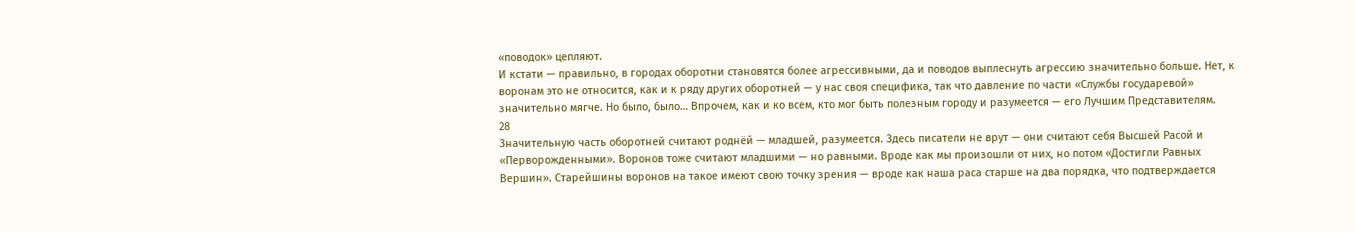«поводок» цепляют.
И кстати — правильно, в городах оборотни становятся более агрессивными, да и поводов выплеснуть агрессию значительно больше. Нет, к воронам это не относится, как и к ряду других оборотней — у нас своя специфика, так что давление по части «Службы государевой» значительно мягче. Но было, было… Впрочем, как и ко всем, кто мог быть полезным городу и разумеется — его Лучшим Представителям.
28
Значительную часть оборотней считают роднёй — младшей, разумеется. Здесь писатели не врут — они считают себя Высшей Расой и «Перворожденными». Воронов тоже считают младшими — но равными. Вроде как мы произошли от них, но потом «Достигли Равных Вершин». Старейшины воронов на такое имеют свою точку зрения — вроде как наша раса старше на два порядка, что подтверждается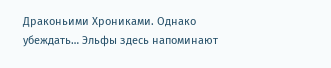Драконьими Хрониками. Однако убеждать… Эльфы здесь напоминают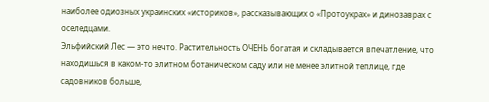наиболее одиозных украинских «историков», рассказывающих о «Протоукрах» и динозаврах с оселедцами.
Эльфийский Лес — это нечто. Растительность ОЧЕНЬ богатая и складывается впечатление, что находишься в каком-то элитном ботаническом саду или не менее элитной теплице, где садовников больше,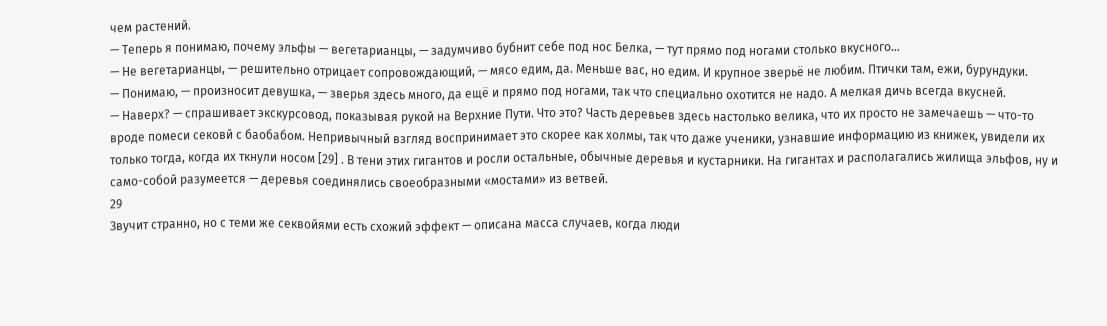чем растений.
— Теперь я понимаю, почему эльфы — вегетарианцы, — задумчиво бубнит себе под нос Белка, — тут прямо под ногами столько вкусного…
— Не вегетарианцы, — решительно отрицает сопровождающий, — мясо едим, да. Меньше вас, но едим. И крупное зверьё не любим. Птички там, ежи, бурундуки.
— Понимаю, — произносит девушка, — зверья здесь много, да ещё и прямо под ногами, так что специально охотится не надо. А мелкая дичь всегда вкусней.
— Наверх? — спрашивает экскурсовод, показывая рукой на Верхние Пути. Что это? Часть деревьев здесь настолько велика, что их просто не замечаешь — что-то вроде помеси сековй с баобабом. Непривычный взгляд воспринимает это скорее как холмы, так что даже ученики, узнавшие информацию из книжек, увидели их только тогда, когда их ткнули носом [29] . В тени этих гигантов и росли остальные, обычные деревья и кустарники. На гигантах и располагались жилища эльфов, ну и само-собой разумеется — деревья соединялись своеобразными «мостами» из ветвей.
29
Звучит странно, но с теми же секвойями есть схожий эффект — описана масса случаев, когда люди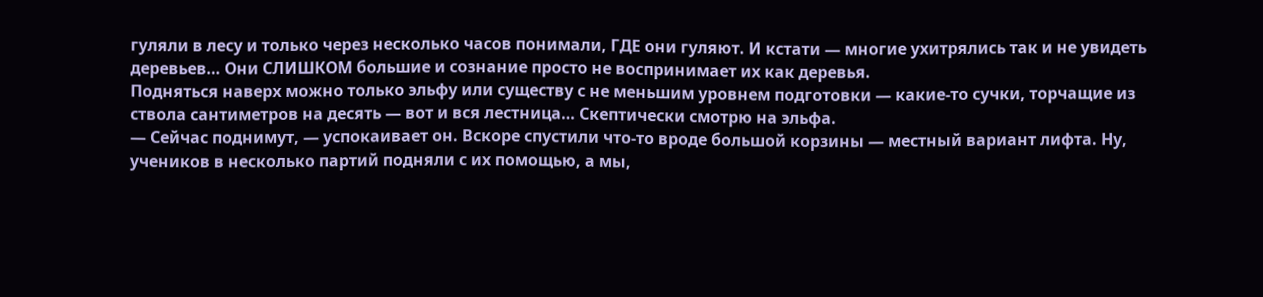гуляли в лесу и только через несколько часов понимали, ГДЕ они гуляют. И кстати — многие ухитрялись так и не увидеть деревьев… Они СЛИШКОМ большие и сознание просто не воспринимает их как деревья.
Подняться наверх можно только эльфу или существу с не меньшим уровнем подготовки — какие-то сучки, торчащие из ствола сантиметров на десять — вот и вся лестница… Скептически смотрю на эльфа.
— Сейчас поднимут, — успокаивает он. Вскоре спустили что-то вроде большой корзины — местный вариант лифта. Ну, учеников в несколько партий подняли с их помощью, а мы,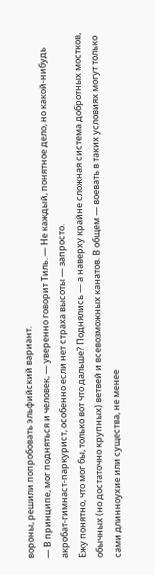вороны, решили попробовать эльфийский вариант.
— В принципе, мог подняться и человек, — уверенно говорит Тиль. — Не каждый, понятное дело, но какой-нибудь акробат-гимнаст-паркурист, особенно если нет страха высоты — запросто.
Ежу понятно, что мог бы, только вот что дальше? Поднялись — а наверху крайне сложная система добротных мостков, обычных (но достаточно крупных) ветвей и всевозможных канатов. В общем — воевать в таких условиях могут только сами длинноухие или существа, не менее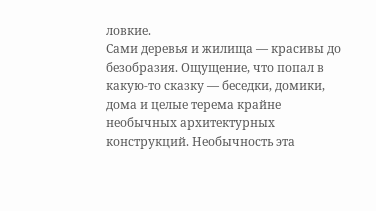ловкие.
Сами деревья и жилища — красивы до безобразия. Ощущение, что попал в какую-то сказку — беседки, домики, дома и целые терема крайне необычных архитектурных конструкций. Необычность эта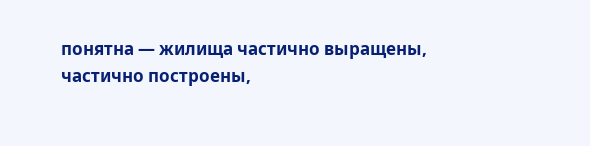понятна — жилища частично выращены, частично построены,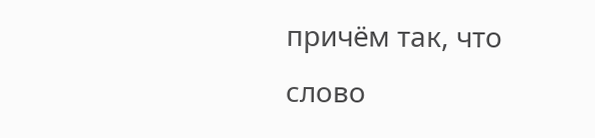причём так, что слово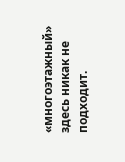«многоэтажный» здесь никак не подходит.